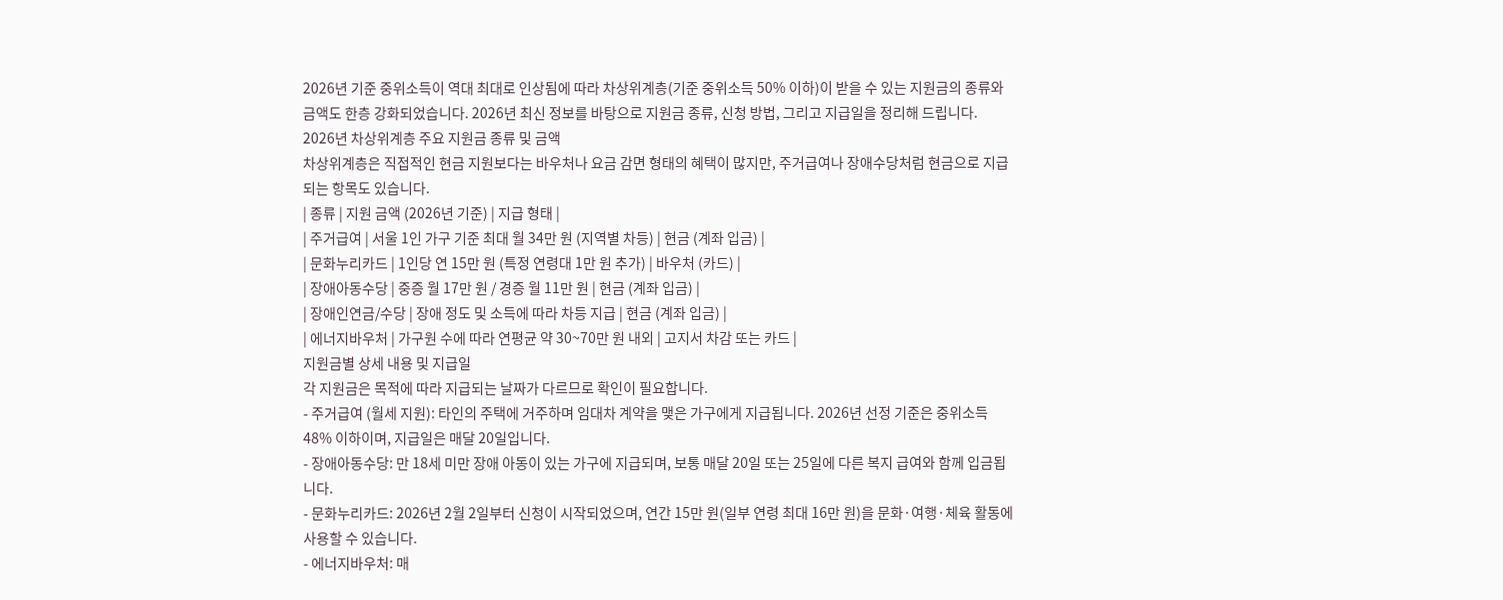2026년 기준 중위소득이 역대 최대로 인상됨에 따라 차상위계층(기준 중위소득 50% 이하)이 받을 수 있는 지원금의 종류와 금액도 한층 강화되었습니다. 2026년 최신 정보를 바탕으로 지원금 종류, 신청 방법, 그리고 지급일을 정리해 드립니다.
2026년 차상위계층 주요 지원금 종류 및 금액
차상위계층은 직접적인 현금 지원보다는 바우처나 요금 감면 형태의 혜택이 많지만, 주거급여나 장애수당처럼 현금으로 지급되는 항목도 있습니다.
| 종류 | 지원 금액 (2026년 기준) | 지급 형태 |
| 주거급여 | 서울 1인 가구 기준 최대 월 34만 원 (지역별 차등) | 현금 (계좌 입금) |
| 문화누리카드 | 1인당 연 15만 원 (특정 연령대 1만 원 추가) | 바우처 (카드) |
| 장애아동수당 | 중증 월 17만 원 / 경증 월 11만 원 | 현금 (계좌 입금) |
| 장애인연금/수당 | 장애 정도 및 소득에 따라 차등 지급 | 현금 (계좌 입금) |
| 에너지바우처 | 가구원 수에 따라 연평균 약 30~70만 원 내외 | 고지서 차감 또는 카드 |
지원금별 상세 내용 및 지급일
각 지원금은 목적에 따라 지급되는 날짜가 다르므로 확인이 필요합니다.
- 주거급여 (월세 지원): 타인의 주택에 거주하며 임대차 계약을 맺은 가구에게 지급됩니다. 2026년 선정 기준은 중위소득 48% 이하이며, 지급일은 매달 20일입니다.
- 장애아동수당: 만 18세 미만 장애 아동이 있는 가구에 지급되며, 보통 매달 20일 또는 25일에 다른 복지 급여와 함께 입금됩니다.
- 문화누리카드: 2026년 2월 2일부터 신청이 시작되었으며, 연간 15만 원(일부 연령 최대 16만 원)을 문화·여행·체육 활동에 사용할 수 있습니다.
- 에너지바우처: 매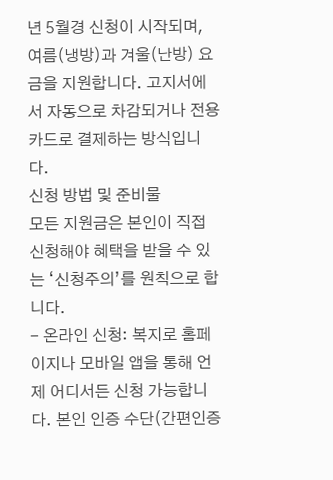년 5월경 신청이 시작되며, 여름(냉방)과 겨울(난방) 요금을 지원합니다. 고지서에서 자동으로 차감되거나 전용 카드로 결제하는 방식입니다.
신청 방법 및 준비물
모든 지원금은 본인이 직접 신청해야 혜택을 받을 수 있는 ‘신청주의’를 원칙으로 합니다.
- 온라인 신청: 복지로 홈페이지나 모바일 앱을 통해 언제 어디서든 신청 가능합니다. 본인 인증 수단(간편인증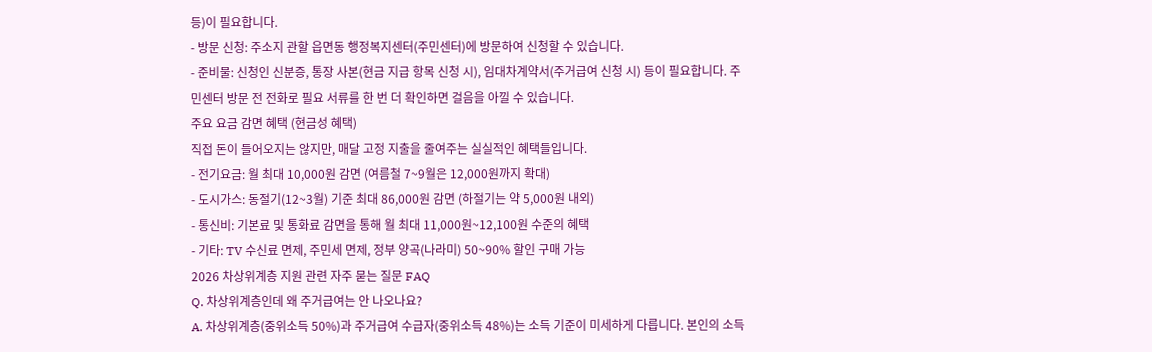등)이 필요합니다.
- 방문 신청: 주소지 관할 읍면동 행정복지센터(주민센터)에 방문하여 신청할 수 있습니다.
- 준비물: 신청인 신분증, 통장 사본(현금 지급 항목 신청 시), 임대차계약서(주거급여 신청 시) 등이 필요합니다. 주민센터 방문 전 전화로 필요 서류를 한 번 더 확인하면 걸음을 아낄 수 있습니다.
주요 요금 감면 혜택 (현금성 혜택)
직접 돈이 들어오지는 않지만, 매달 고정 지출을 줄여주는 실실적인 혜택들입니다.
- 전기요금: 월 최대 10,000원 감면 (여름철 7~9월은 12,000원까지 확대)
- 도시가스: 동절기(12~3월) 기준 최대 86,000원 감면 (하절기는 약 5,000원 내외)
- 통신비: 기본료 및 통화료 감면을 통해 월 최대 11,000원~12,100원 수준의 혜택
- 기타: TV 수신료 면제, 주민세 면제, 정부 양곡(나라미) 50~90% 할인 구매 가능
2026 차상위계층 지원 관련 자주 묻는 질문 FAQ
Q. 차상위계층인데 왜 주거급여는 안 나오나요?
A. 차상위계층(중위소득 50%)과 주거급여 수급자(중위소득 48%)는 소득 기준이 미세하게 다릅니다. 본인의 소득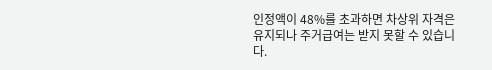인정액이 48%를 초과하면 차상위 자격은 유지되나 주거급여는 받지 못할 수 있습니다.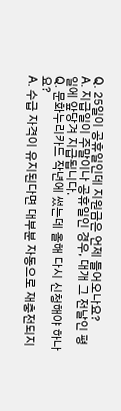Q. 25일이 공휴일인데 지원금은 언제 들어오나요?
A. 지급일이 주말이나 공휴일인 경우, 대개 그 전날인 평일에 앞당겨 지급됩니다.
Q. 문화누리카드 작년에 썼는데 올해 다시 신청해야 하나요?
A. 수급 자격이 유지된다면 대부분 자동으로 재충전되지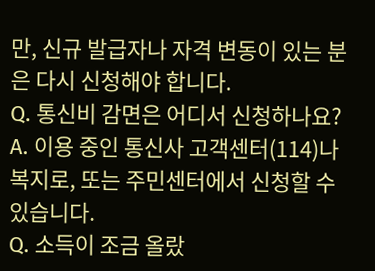만, 신규 발급자나 자격 변동이 있는 분은 다시 신청해야 합니다.
Q. 통신비 감면은 어디서 신청하나요?
A. 이용 중인 통신사 고객센터(114)나 복지로, 또는 주민센터에서 신청할 수 있습니다.
Q. 소득이 조금 올랐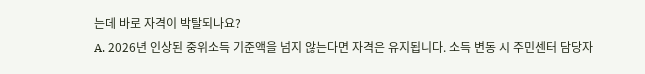는데 바로 자격이 박탈되나요?
A. 2026년 인상된 중위소득 기준액을 넘지 않는다면 자격은 유지됩니다. 소득 변동 시 주민센터 담당자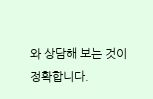와 상담해 보는 것이 정확합니다.